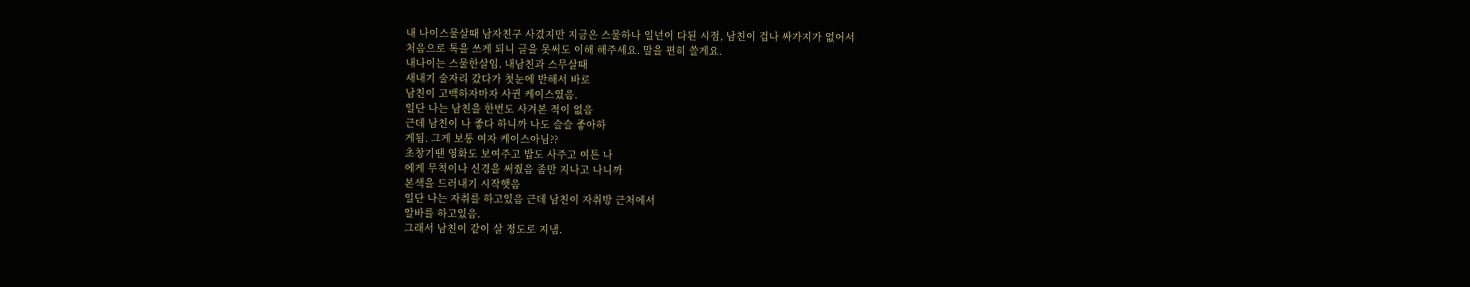내 나이스물살때 남자친구 사겼지만 지금은 스물하나 일년이 다된 시점, 남친이 겁나 싸가지가 없어서
처음으로 톡을 쓰게 되니 글을 못써도 이해 해주세요. 말을 편히 쓸게요.
내나이는 스물한살임. 내남친과 스무살때
새내기 술자리 갔다가 첫눈에 반해서 바로
남친이 고백하자마자 사귄 케이스였음.
일단 나는 남친을 한번도 사겨본 적이 없음
근데 남친이 나 좋다 하니까 나도 슬슬 좋아하
게됨. 그게 보통 여자 케이스아님??
초창기땐 영화도 보여주고 밥도 사주고 여튼 나
에게 무척이나 신경을 써줬음 좀만 지나고 나니까
본색을 드러내기 시작햇음
일단 나는 자취를 하고있음 근데 남친이 자취방 근처에서
알바를 하고있음.
그래서 남친이 같이 살 정도로 지냄.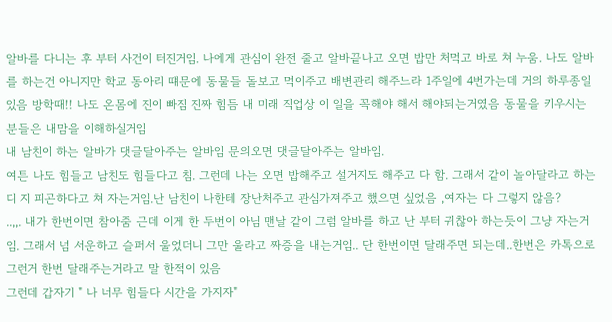알바를 다니는 후 부터 사건이 터진거임. 나에게 관심이 완전 줄고 알바끝나고 오면 밥만 처먹고 바로 쳐 누움. 나도 알바를 하는건 아니지만 학교 동아리 떄문에 동물들 돌보고 먹이주고 배변관리 해주느라 1주일에 4번가는데 거의 하루종일 있음 방학때!! 나도 온몸에 진이 빠짐 진짜 힘듬 내 미래 직업상 이 일을 꼭해야 해서 해야되는거였음 동물을 키우시는 분들은 내맘을 이해하실거임
내 남친이 하는 알바가 댓글달아주는 알바임 문의오면 댓글달아주는 알바임.
여튼 나도 힘들고 남친도 힘들다고 침. 그런데 나는 오면 밥해주고 설거지도 해주고 다 함. 그래서 같이 놀아달라고 하는디 지 피곤하다고 쳐 자는거임.난 남친이 나한테 장난처주고 관심가져주고 했으면 싶었음 ,여자는 다 그렇지 않음?
..,,. 내가 한번이면 참아줌 근데 이게 한 두번이 아님 맨날 같이 그럼 알바를 하고 난 부터 귀찮아 하는듯이 그냥 자는거임. 그래서 넘 서운하고 슬퍼서 울었더니 그만 울라고 짜증을 내는거임.. 단 한번이면 달래주면 되는데..한번은 카톡으로 그런거 한번 달래주는거라고 말 한적이 있음
그런데 갑자기 " 나 너무 힘들다 시간을 가지자"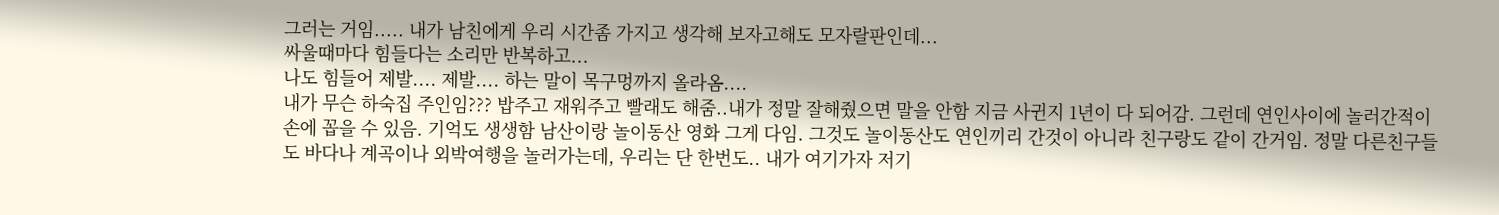그러는 거임..... 내가 남친에게 우리 시간좀 가지고 생각해 보자고해도 모자랄판인데...
싸울때마다 힘들다는 소리만 반복하고...
나도 힘들어 제발.... 제발.... 하는 말이 목구멍까지 올라옴....
내가 무슨 하숙집 주인임??? 밥주고 재워주고 빨래도 해줌..내가 정말 잘해줬으면 말을 안함 지금 사귄지 1년이 다 되어감. 그런데 연인사이에 놀러간적이 손에 꼽을 수 있음. 기억도 생생함 남산이랑 놀이동산 영화 그게 다임. 그것도 놀이동산도 연인끼리 간것이 아니라 친구랑도 같이 간거임. 정말 다른친구들도 바다나 계곡이나 외박여행을 놀러가는데, 우리는 단 한번도.. 내가 여기가자 저기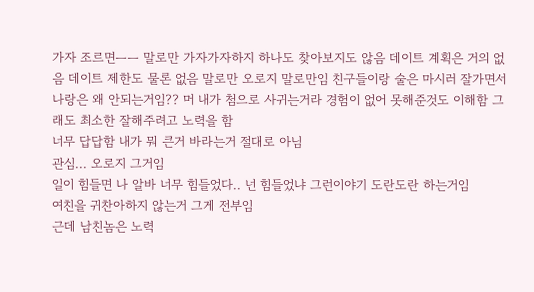가자 조르면ㅡㅡ 말로만 가자가자하지 하나도 찾아보지도 않음 데이트 계획은 거의 없음 데이트 제한도 물론 없음 말로만 오로지 말로만임 친구들이랑 술은 마시러 잘가면서 나랑은 왜 안되는거임?? 머 내가 첨으로 사귀는거라 경험이 없어 못해준것도 이해함 그래도 최소한 잘해주려고 노력을 함
너무 답답함 내가 뭐 큰거 바라는거 절대로 아님
관심... 오로지 그거임
일이 힘들면 나 알바 너무 힘들었다.. 넌 힘들었냐 그런이야기 도란도란 하는거임
여친을 귀찬아하지 않는거 그게 전부임
근데 남친놈은 노력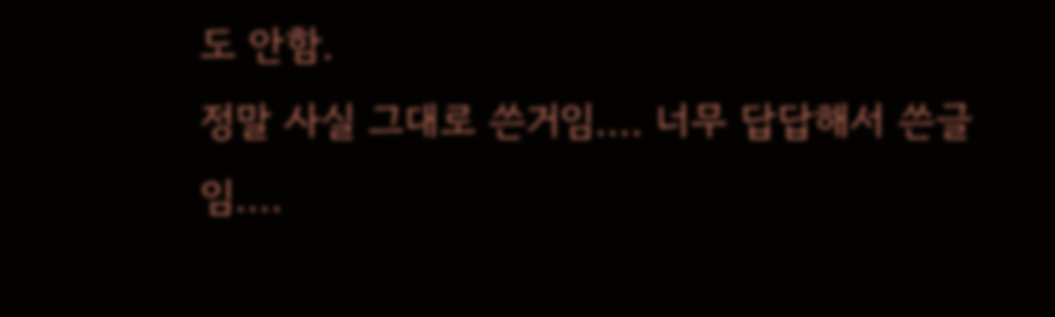도 안함.
정말 사실 그대로 쓴거임.... 너무 답답해서 쓴글임....